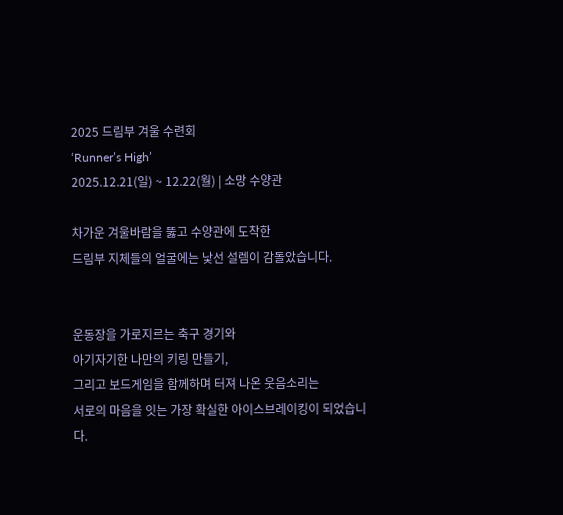2025 드림부 겨울 수련회
‘Runner’s High’
2025.12.21(일) ~ 12.22(월) | 소망 수양관

차가운 겨울바람을 뚫고 수양관에 도착한
드림부 지체들의 얼굴에는 낯선 설렘이 감돌았습니다.


운동장을 가로지르는 축구 경기와
아기자기한 나만의 키링 만들기,
그리고 보드게임을 함께하며 터져 나온 웃음소리는
서로의 마음을 잇는 가장 확실한 아이스브레이킹이 되었습니다.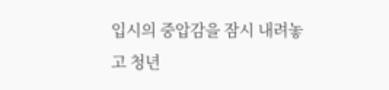입시의 중압감을 잠시 내려놓고 청년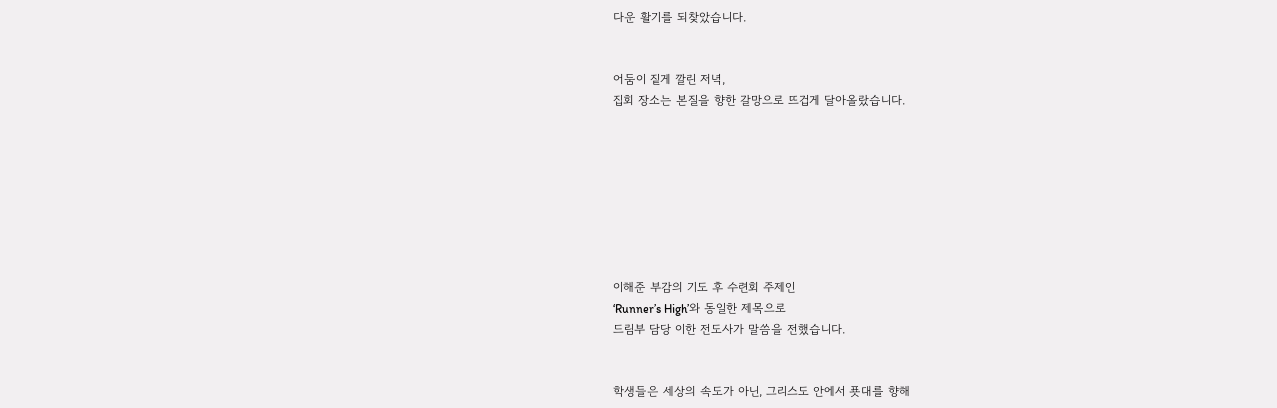다운 활기를 되찾았습니다.


어둠이 짙게 깔린 저녁,
집회 장소는 본질을 향한 갈망으로 뜨겁게 달아올랐습니다.








이해준 부감의 기도 후 수련회 주제인
‘Runner’s High’와 동일한 제목으로
드림부 담당 이한 전도사가 말씀을 전했습니다.


학생들은 세상의 속도가 아닌, 그리스도 안에서 푯대를 향해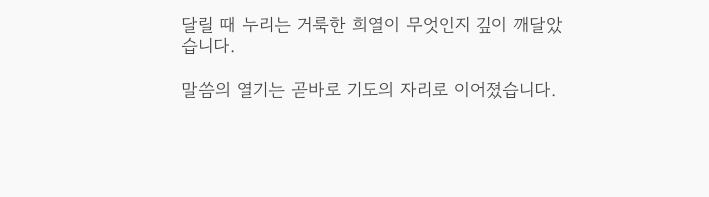달릴 때 누리는 거룩한 희열이 무엇인지 깊이 깨달았습니다.

말씀의 열기는 곧바로 기도의 자리로 이어졌습니다.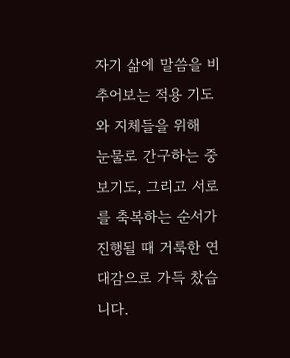자기 삶에 말씀을 비추어보는 적용 기도와 지체들을 위해
눈물로 간구하는 중보기도, 그리고 서로를 축복하는 순서가
진행될 때 거룩한 연대감으로 가득 찼습니다.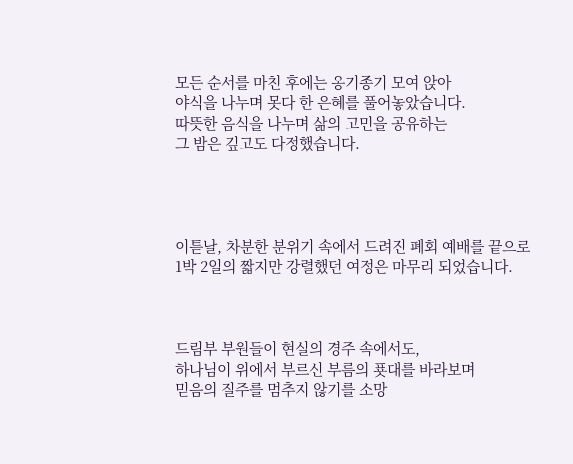모든 순서를 마친 후에는 옹기종기 모여 앉아
야식을 나누며 못다 한 은혜를 풀어놓았습니다.
따뜻한 음식을 나누며 삶의 고민을 공유하는
그 밤은 깊고도 다정했습니다.




이튿날, 차분한 분위기 속에서 드려진 폐회 예배를 끝으로
1박 2일의 짧지만 강렬했던 여정은 마무리 되었습니다.



드림부 부원들이 현실의 경주 속에서도,
하나님이 위에서 부르신 부름의 푯대를 바라보며
믿음의 질주를 멈추지 않기를 소망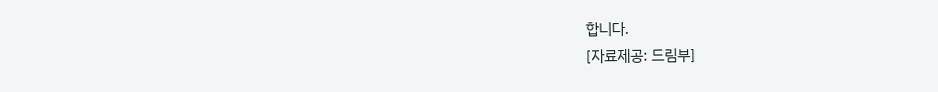합니다.
[자료제공: 드림부]